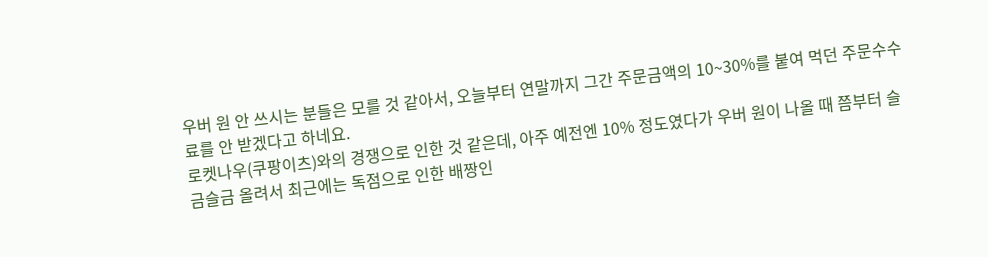우버 원 안 쓰시는 분들은 모를 것 같아서, 오늘부터 연말까지 그간 주문금액의 10~30%를 붙여 먹던 주문수수료를 안 받겠다고 하네요.
로켓나우(쿠팡이츠)와의 경쟁으로 인한 것 같은데, 아주 예전엔 10% 정도였다가 우버 원이 나올 때 쯤부터 슬금슬금 올려서 최근에는 독점으로 인한 배짱인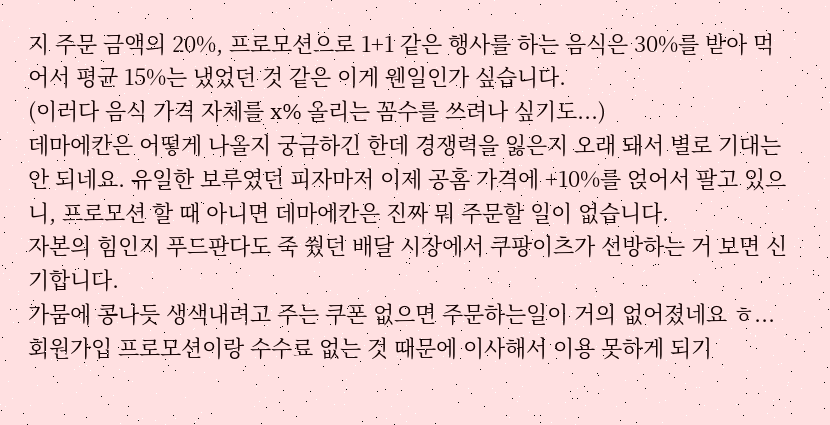지 주문 금액의 20%, 프로모션으로 1+1 같은 행사를 하는 음식은 30%를 받아 먹어서 평균 15%는 냈었던 것 같은 이게 웬일인가 싶습니다.
(이러다 음식 가격 자체를 x% 올리는 꼼수를 쓰려나 싶기도...)
데마에칸은 어떻게 나올지 궁금하긴 한데 경쟁력을 잃은지 오래 돼서 별로 기대는 안 되네요. 유일한 보루였던 피자마저 이제 공홈 가격에 +10%를 얹어서 팔고 있으니, 프로모션 할 때 아니면 데마에칸은 진짜 뭐 주문할 일이 없습니다.
자본의 힘인지 푸드판다도 죽 쒔던 배달 시장에서 쿠팡이츠가 선방하는 거 보면 신기합니다.
가뭄에 콩나듯 생색내려고 주는 쿠폰 없으면 주문하는일이 거의 없어졌네요 ㅎ...
회원가입 프로모션이랑 수수료 없는 것 때문에 이사해서 이용 못하게 되기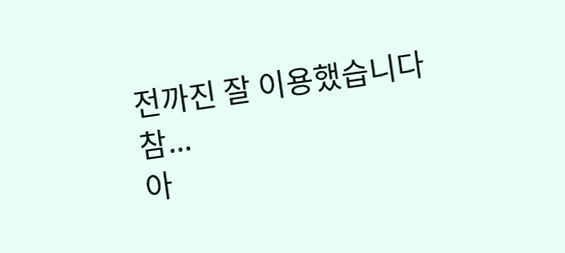전까진 잘 이용했습니다
참...
아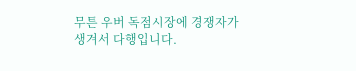무튼 우버 독점시장에 경쟁자가 생겨서 다행입니다.